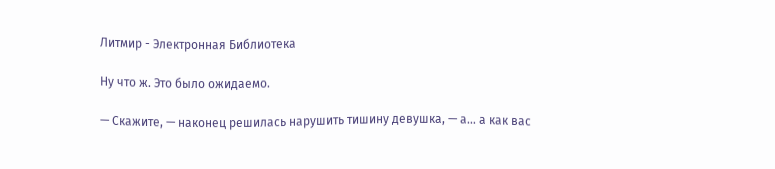Литмир - Электронная Библиотека

Ну что ж. Это было ожидаемо.

— Скажите, — наконец решилась нарушить тишину девушка, — а… а как вас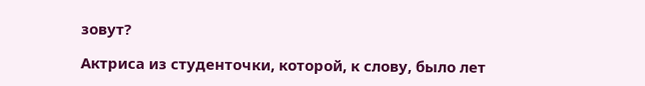зовут?

Актриса из студенточки, которой, к слову, было лет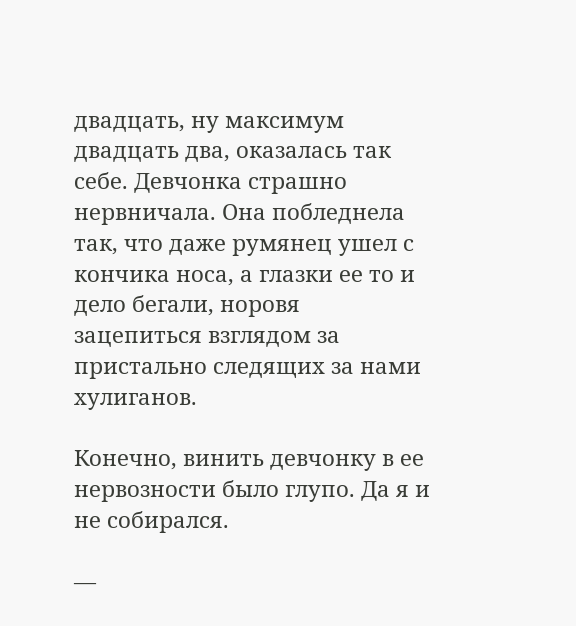двадцать, ну максимум двадцать два, оказалась так себе. Девчонка страшно нервничала. Она побледнела так, что даже румянец ушел с кончика носа, а глазки ее то и дело бегали, норовя зацепиться взглядом за пристально следящих за нами хулиганов.

Конечно, винить девчонку в ее нервозности было глупо. Да я и не собирался.

—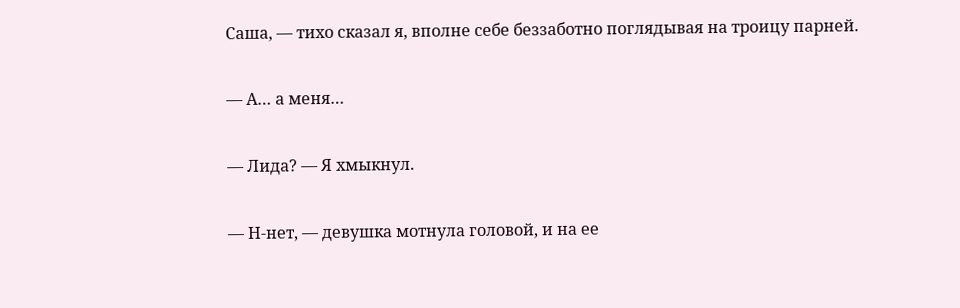Саша, — тихо сказал я, вполне себе беззаботно поглядывая на троицу парней.

— А… а меня…

— Лида? — Я хмыкнул.

— Н-нет, — девушка мотнула головой, и на ее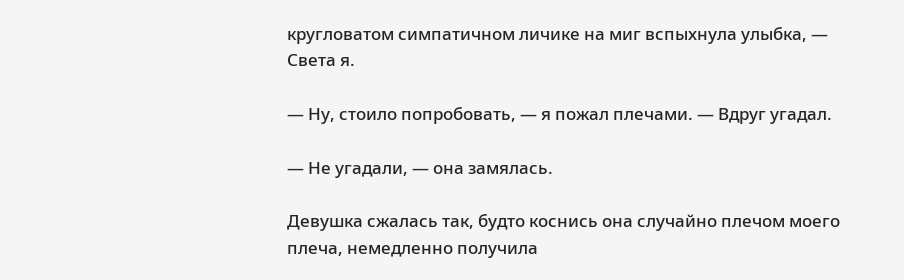кругловатом симпатичном личике на миг вспыхнула улыбка, — Света я.

— Ну, стоило попробовать, — я пожал плечами. — Вдруг угадал.

— Не угадали, — она замялась.

Девушка сжалась так, будто коснись она случайно плечом моего плеча, немедленно получила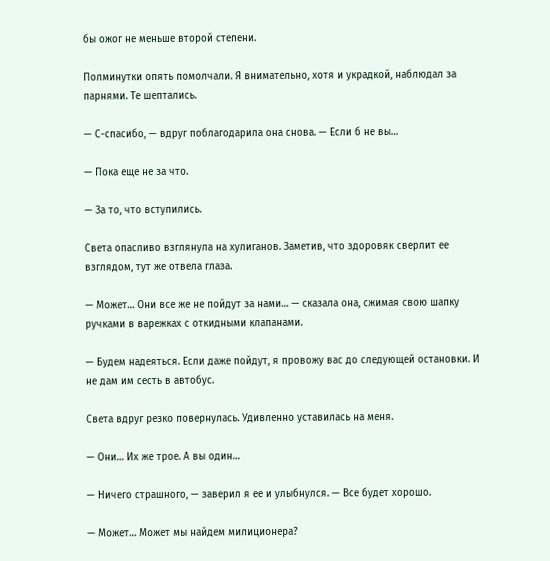бы ожог не меньше второй степени.

Полминутки опять помолчали. Я внимательно, хотя и украдкой, наблюдал за парнями. Те шептались.

— С-спасибо, — вдруг поблагодарила она снова. — Если б не вы…

— Пока еще не за что.

— За то, что вступились.

Света опасливо взглянула на хулиганов. Заметив, что здоровяк сверлит ее взглядом, тут же отвела глаза.

— Может… Они все же не пойдут за нами… — сказала она, сжимая свою шапку ручками в варежках с откидными клапанами.

— Будем надеяться. Если даже пойдут, я провожу вас до следующей остановки. И не дам им сесть в автобус.

Света вдруг резко повернулась. Удивленно уставилась на меня.

— Они… Их же трое. А вы один…

— Ничего страшного, — заверил я ее и улыбнулся. — Все будет хорошо.

— Может… Может мы найдем милиционера?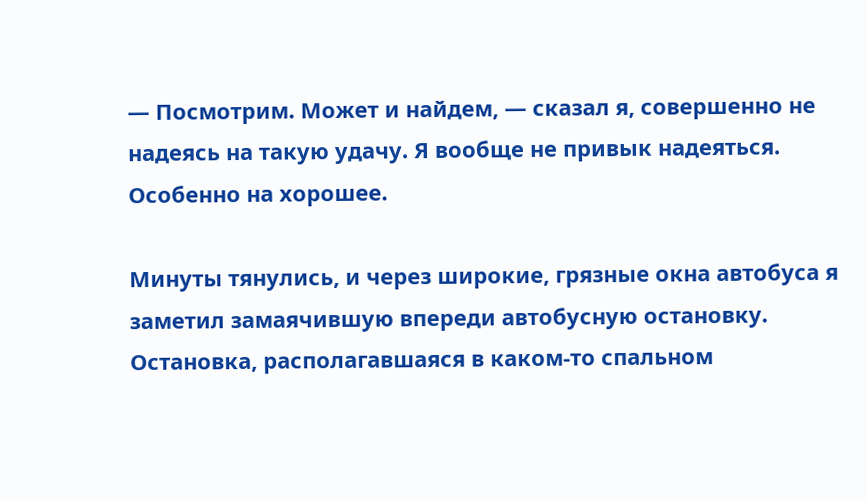— Посмотрим. Может и найдем, — сказал я, совершенно не надеясь на такую удачу. Я вообще не привык надеяться. Особенно на хорошее.

Минуты тянулись, и через широкие, грязные окна автобуса я заметил замаячившую впереди автобусную остановку. Остановка, располагавшаяся в каком-то спальном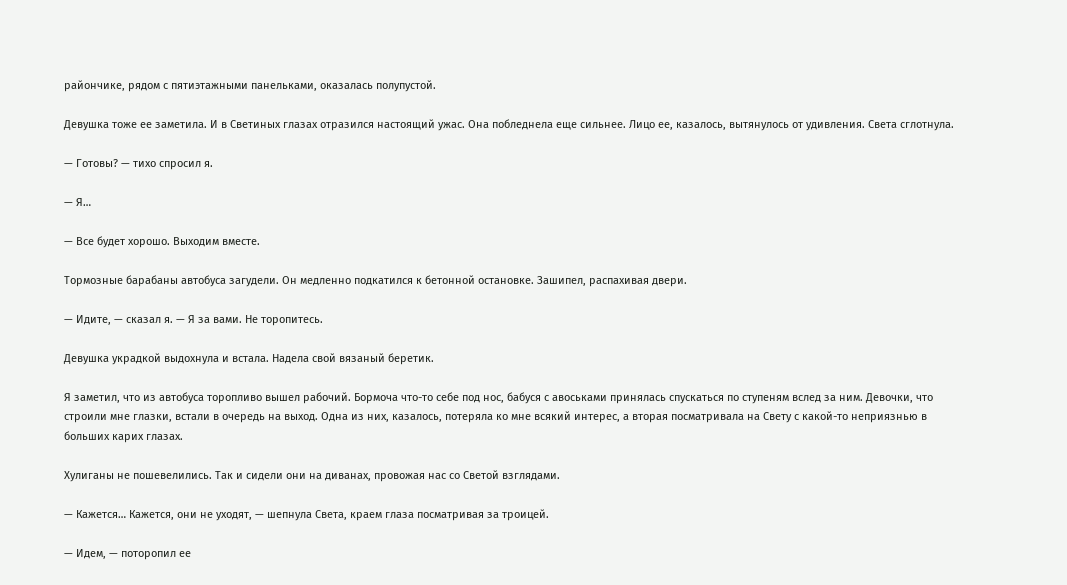райончике, рядом с пятиэтажными панельками, оказалась полупустой.

Девушка тоже ее заметила. И в Светиных глазах отразился настоящий ужас. Она побледнела еще сильнее. Лицо ее, казалось, вытянулось от удивления. Света сглотнула.

— Готовы? — тихо спросил я.

— Я…

— Все будет хорошо. Выходим вместе.

Тормозные барабаны автобуса загудели. Он медленно подкатился к бетонной остановке. Зашипел, распахивая двери.

— Идите, — сказал я. — Я за вами. Не торопитесь.

Девушка украдкой выдохнула и встала. Надела свой вязаный беретик.

Я заметил, что из автобуса торопливо вышел рабочий. Бормоча что-то себе под нос, бабуся с авоськами принялась спускаться по ступеням вслед за ним. Девочки, что строили мне глазки, встали в очередь на выход. Одна из них, казалось, потеряла ко мне всякий интерес, а вторая посматривала на Свету с какой-то неприязнью в больших карих глазах.

Хулиганы не пошевелились. Так и сидели они на диванах, провожая нас со Светой взглядами.

— Кажется… Кажется, они не уходят, — шепнула Света, краем глаза посматривая за троицей.

— Идем, — поторопил ее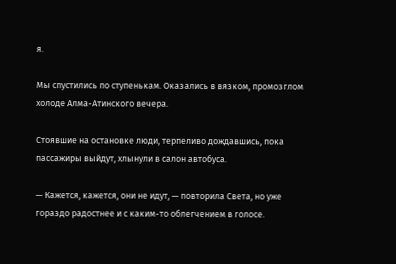я.

Мы спустились по ступенькам. Оказались в вязком, промозглом холоде Алма-Атинского вечера.

Стоявшие на остановке люди, терпеливо дождавшись, пока пассажиры выйдут, хлынули в салон автобуса.

— Кажется, кажется, они не идут, — повторила Света, но уже гораздо радостнее и с каким-то облегчением в голосе.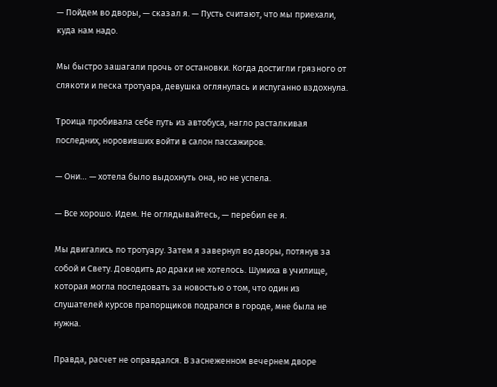— Пойдем во дворы, — сказал я. — Пусть считают, что мы приехали, куда нам надо.

Мы быстро зашагали прочь от остановки. Когда достигли грязного от слякоти и песка тротуара, девушка оглянулась и испуганно вздохнула.

Троица пробивала себе путь из автобуса, нагло расталкивая последних, норовивших войти в салон пассажиров.

— Они… — хотела было выдохнуть она, но не успела.

— Все хорошо. Идем. Не оглядывайтесь, — перебил ее я.

Мы двигались по тротуару. Затем я завернул во дворы, потянув за собой и Свету. Доводить до драки не хотелось. Шумиха в училище, которая могла последовать за новостью о том, что один из слушателей курсов прапорщиков подрался в городе, мне была не нужна.

Правда, расчет не оправдался. В заснеженном вечернем дворе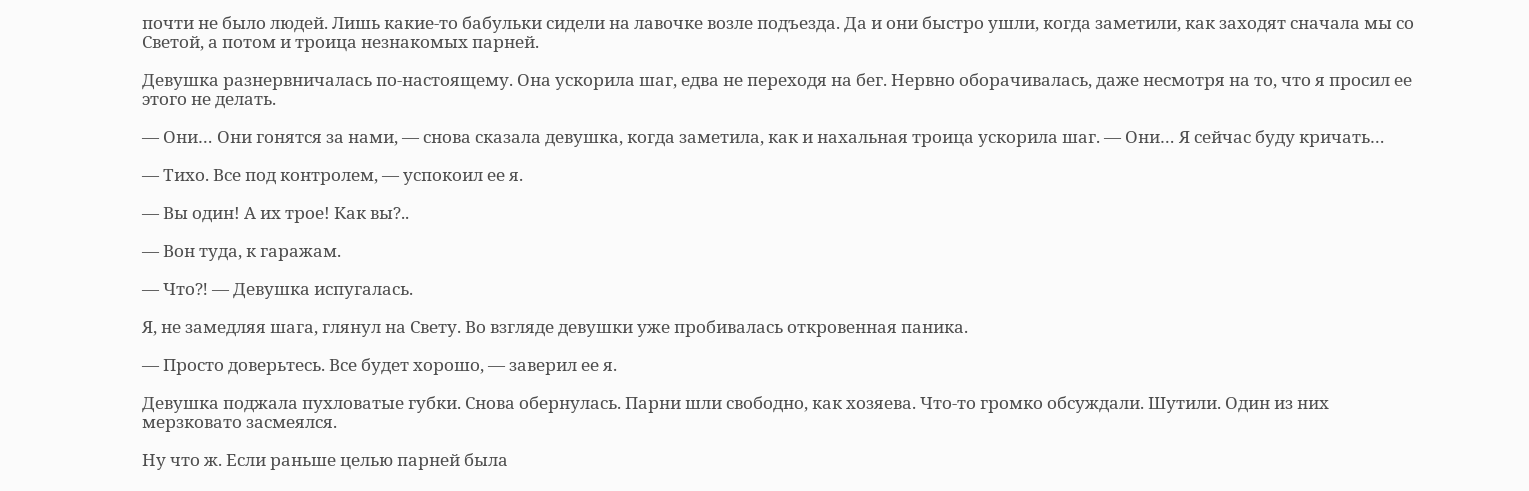почти не было людей. Лишь какие-то бабульки сидели на лавочке возле подъезда. Да и они быстро ушли, когда заметили, как заходят сначала мы со Светой, а потом и троица незнакомых парней.

Девушка разнервничалась по-настоящему. Она ускорила шаг, едва не переходя на бег. Нервно оборачивалась, даже несмотря на то, что я просил ее этого не делать.

— Они… Они гонятся за нами, — снова сказала девушка, когда заметила, как и нахальная троица ускорила шаг. — Они… Я сейчас буду кричать…

— Тихо. Все под контролем, — успокоил ее я.

— Вы один! А их трое! Как вы?..

— Вон туда, к гаражам.

— Что⁈ — Девушка испугалась.

Я, не замедляя шага, глянул на Свету. Во взгляде девушки уже пробивалась откровенная паника.

— Просто доверьтесь. Все будет хорошо, — заверил ее я.

Девушка поджала пухловатые губки. Снова обернулась. Парни шли свободно, как хозяева. Что-то громко обсуждали. Шутили. Один из них мерзковато засмеялся.

Ну что ж. Если раньше целью парней была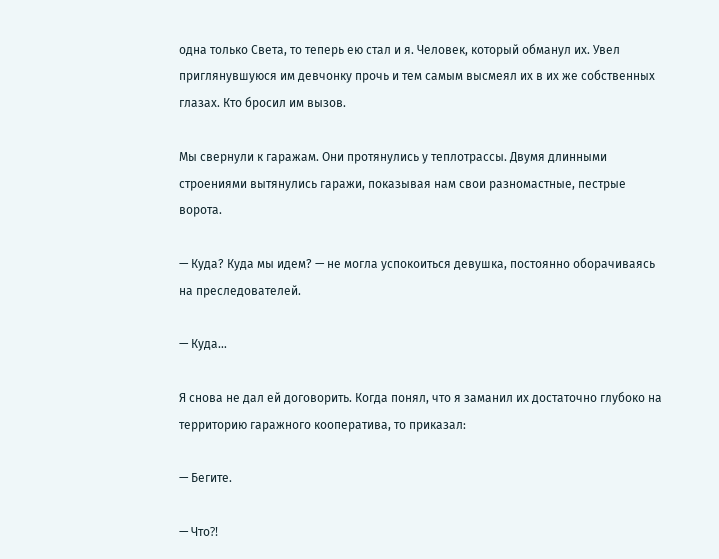одна только Света, то теперь ею стал и я. Человек, который обманул их. Увел приглянувшуюся им девчонку прочь и тем самым высмеял их в их же собственных глазах. Кто бросил им вызов.

Мы свернули к гаражам. Они протянулись у теплотрассы. Двумя длинными строениями вытянулись гаражи, показывая нам свои разномастные, пестрые ворота.

— Куда? Куда мы идем? — не могла успокоиться девушка, постоянно оборачиваясь на преследователей.

— Куда…

Я снова не дал ей договорить. Когда понял, что я заманил их достаточно глубоко на территорию гаражного кооператива, то приказал:

— Бегите.

— Что⁈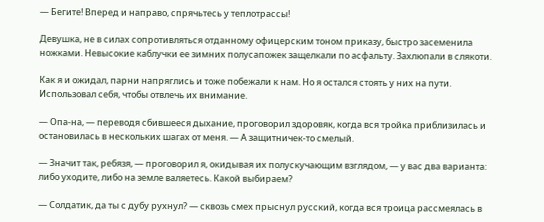— Бегите! Вперед и направо, спрячьтесь у теплотрассы!

Девушка, не в силах сопротивляться отданному офицерским тоном приказу, быстро засеменила ножками. Невысокие каблучки ее зимних полусапожек защелкали по асфальту. Захлюпали в слякоти.

Как я и ожидал, парни напряглись и тоже побежали к нам. Но я остался стоять у них на пути. Использовал себя, чтобы отвлечь их внимание.

— Опа-на, — переводя сбившееся дыхание, проговорил здоровяк, когда вся тройка приблизилась и остановилась в нескольких шагах от меня. — А защитничек-то смелый.

— Значит так, ребязя, — проговорил я, окидывая их полускучающим взглядом, — у вас два варианта: либо уходите, либо на земле валяетесь. Какой выбираем?

— Солдатик, да ты с дубу рухнул? — сквозь смех прыснул русский, когда вся троица рассмеялась в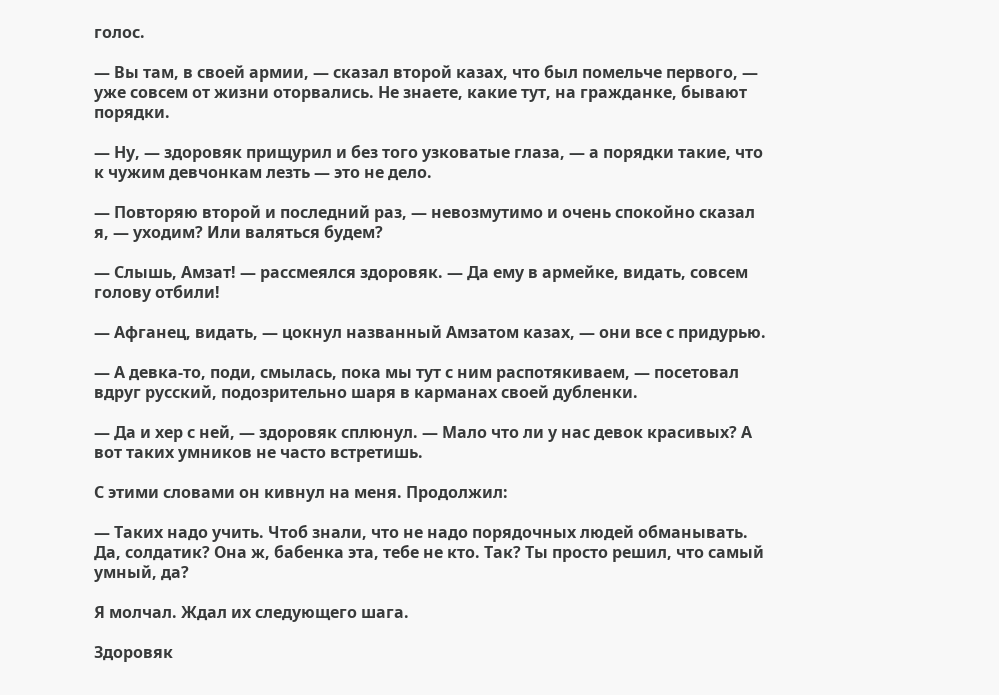голос.

— Вы там, в своей армии, — сказал второй казах, что был помельче первого, — уже совсем от жизни оторвались. Не знаете, какие тут, на гражданке, бывают порядки.

— Ну, — здоровяк прищурил и без того узковатые глаза, — а порядки такие, что к чужим девчонкам лезть — это не дело.

— Повторяю второй и последний раз, — невозмутимо и очень спокойно сказал я, — уходим? Или валяться будем?

— Слышь, Амзат! — рассмеялся здоровяк. — Да ему в армейке, видать, совсем голову отбили!

— Афганец, видать, — цокнул названный Амзатом казах, — они все с придурью.

— А девка-то, поди, смылась, пока мы тут с ним распотякиваем, — посетовал вдруг русский, подозрительно шаря в карманах своей дубленки.

— Да и хер с ней, — здоровяк сплюнул. — Мало что ли у нас девок красивых? А вот таких умников не часто встретишь.

С этими словами он кивнул на меня. Продолжил:

— Таких надо учить. Чтоб знали, что не надо порядочных людей обманывать. Да, солдатик? Она ж, бабенка эта, тебе не кто. Так? Ты просто решил, что самый умный, да?

Я молчал. Ждал их следующего шага.

Здоровяк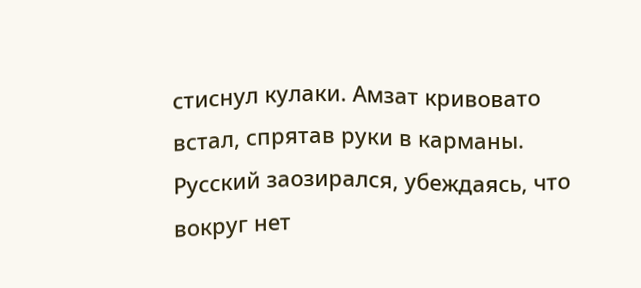стиснул кулаки. Амзат кривовато встал, спрятав руки в карманы. Русский заозирался, убеждаясь, что вокруг нет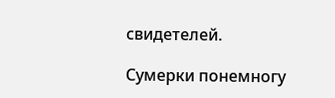свидетелей.

Сумерки понемногу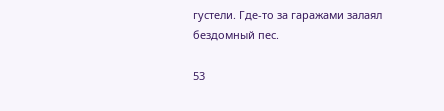густели. Где-то за гаражами залаял бездомный пес.

53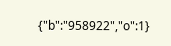{"b":"958922","o":1}